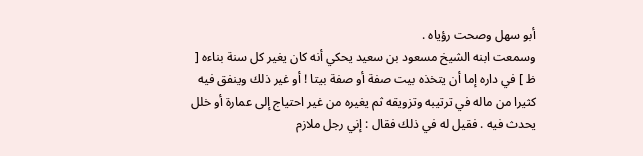أبو سهل وصحت رؤياه .
وسمعت ابنه الشيخ مسعود بن سعيد يحكي أنه كان يغير كل سنة بناءه [ ظ ] في داره إما أن يتخذه بيت صفة أو صفة بيتا ! أو غير ذلك وينفق فيه كثيرا من ماله في ترتيبه وتزويقه ثم يغيره من غير احتياج إلى عمارة أو خلل يحدث فيه . فقيل له في ذلك فقال : إني رجل ملازم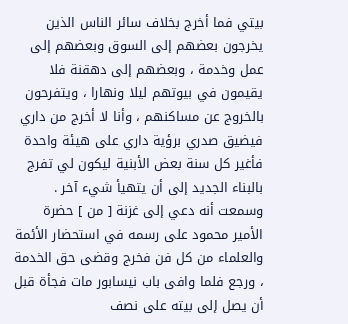بيتي فما أخرج بخلاف سائر الناس الذين يخرجون بعضهم إلى السوق وبعضهم إلى عمل وخدمة ، وبعضهم إلى دهقنة فلا يقيمون في بيوتهم ليلا ونهارا ، ويتفرحون بالخروج عن مساكنهم ، وأنا لا أخرج من داري فيضيق صدري برؤية داري على هيئة واحدة فأغير كل سنة بعض الأبنية ليكون لي تفرج بالبناء الجديد إلى أن يتهيأ شيء آخر .
وسمعت أنه دعي إلى غزنة [ من ] حضرة الأمير محمود على رسمه في استحضار الأئمة والعلماء من كل فن فخرج وقضى حق الخدمة ، ورجع فلما وافى باب نيسابور مات فجأة قبل أن يصل إلى بيته على نصف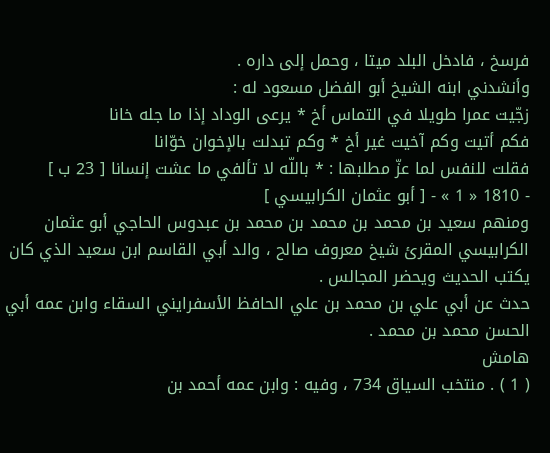فرسخ ، فادخل البلد ميتا ، وحمل إلى داره .
وأنشدني ابنه الشيخ أبو الفضل مسعود له :
زجّيت عمرا طويلا في التماس أخ * يرعى الوداد إذا ما جله خانا
فكم أتيت وكم آخيت غير أخ * وكم تبدلت بالإخوان خوّانا
فقلت للنفس لما عزّ مطلبها : * باللّه لا تألفي ما عشت إنسانا [ 23 ب ]
- 1810 « 1 » - [ أبو عثمان الكرابيسي ]
ومنهم سعيد بن محمد بن محمد بن محمد بن عبدوس الحاجي أبو عثمان الكرابيسي المقرئ شيخ معروف صالح ، والد أبي القاسم ابن سعيد الذي كان يكتب الحديث ويحضر المجالس .
حدث عن أبي علي بن محمد بن علي الحافظ الأسفرايني السقاء وابن عمه أبي الحسن محمد بن محمد .
هامش
( 1 ) . منتخب السياق 734 ، وفيه : وابن عمه أحمد بن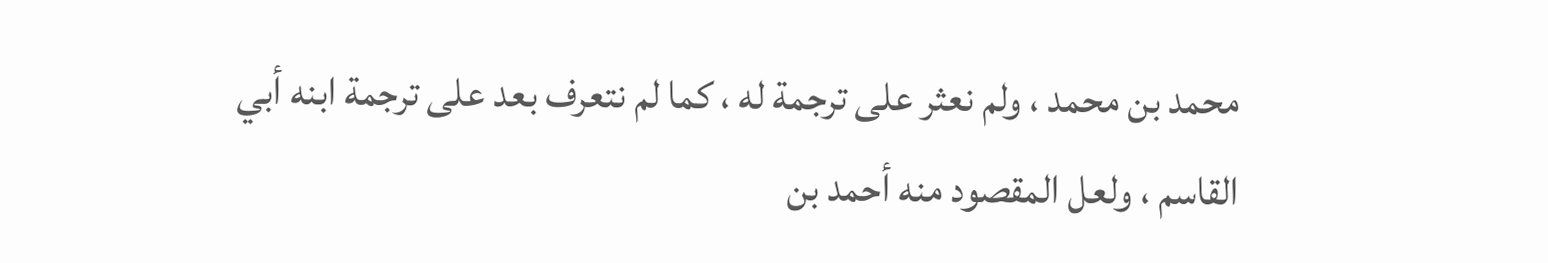محمد بن محمد ، ولم نعثر على ترجمة له ، كما لم نتعرف بعد على ترجمة ابنه أبي القاسم ، ولعل المقصود منه أحمد بن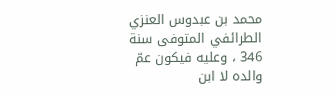محمد بن عبدوس العنزي الطرائفي المتوفى سنة 346 ، وعليه فيكون عمّ والده لا ابن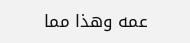عمه وهذا مما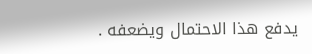يدفع هذا الاحتمال ويضعفه .